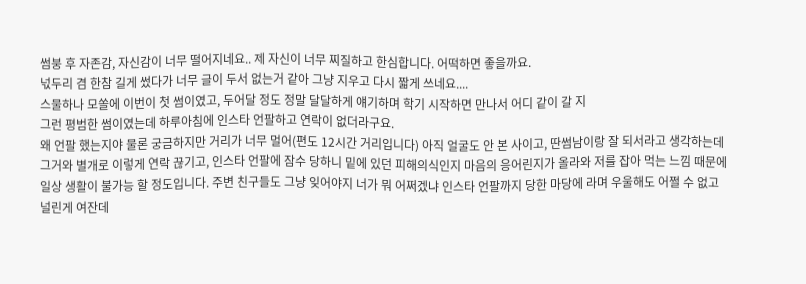썸붕 후 자존감, 자신감이 너무 떨어지네요.. 제 자신이 너무 찌질하고 한심합니다. 어떡하면 좋을까요.
넋두리 겸 한참 길게 썼다가 너무 글이 두서 없는거 같아 그냥 지우고 다시 짧게 쓰네요....
스물하나 모쏠에 이번이 첫 썸이였고, 두어달 정도 정말 달달하게 얘기하며 학기 시작하면 만나서 어디 같이 갈 지
그런 평범한 썸이였는데 하루아침에 인스타 언팔하고 연락이 없더라구요.
왜 언팔 했는지야 물론 궁금하지만 거리가 너무 멀어(편도 12시간 거리입니다) 아직 얼굴도 안 본 사이고, 딴썸남이랑 잘 되서라고 생각하는데
그거와 별개로 이렇게 연락 끊기고, 인스타 언팔에 잠수 당하니 밑에 있던 피해의식인지 마음의 응어린지가 올라와 저를 잡아 먹는 느낌 때문에
일상 생활이 불가능 할 정도입니다. 주변 친구들도 그냥 잊어야지 너가 뭐 어쩌겠냐 인스타 언팔까지 당한 마당에 라며 우울해도 어쩔 수 없고
널린게 여잔데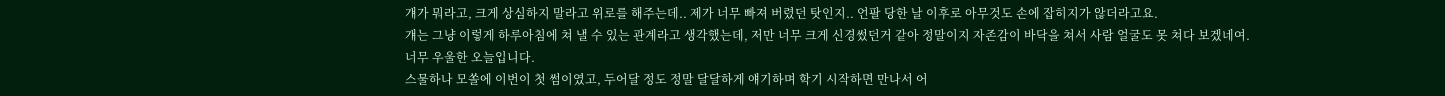걔가 뭐라고, 크게 상심하지 말라고 위로를 해주는데.. 제가 너무 빠져 버렸던 탓인지.. 언팔 당한 날 이후로 아무것도 손에 잡히지가 않더라고요.
걔는 그냥 이렇게 하루아침에 쳐 낼 수 있는 관계라고 생각했는데, 저만 너무 크게 신경썼던거 같아 정말이지 자존감이 바닥을 쳐서 사람 얼굴도 못 쳐다 보겠네여.
너무 우울한 오늘입니다.
스물하나 모쏠에 이번이 첫 썸이였고, 두어달 정도 정말 달달하게 얘기하며 학기 시작하면 만나서 어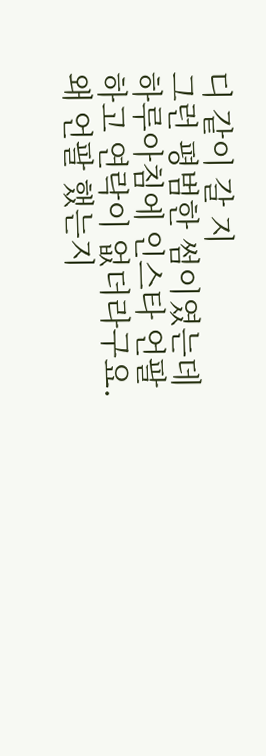디 같이 갈 지
그런 평범한 썸이였는데 하루아침에 인스타 언팔하고 연락이 없더라구요.
왜 언팔 했는지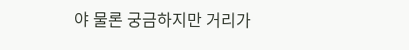야 물론 궁금하지만 거리가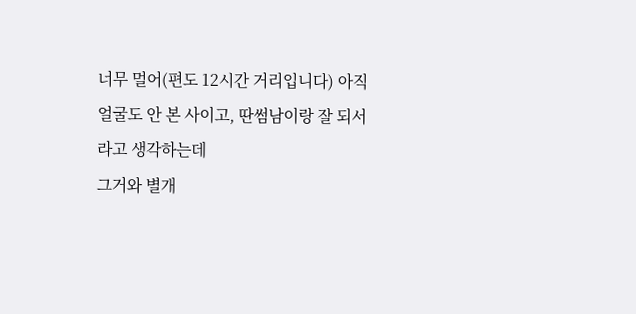너무 멀어(편도 12시간 거리입니다) 아직 얼굴도 안 본 사이고, 딴썸남이랑 잘 되서라고 생각하는데
그거와 별개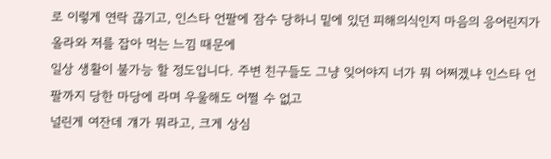로 이렇게 연락 끊기고, 인스타 언팔에 잠수 당하니 밑에 있던 피해의식인지 마음의 응어린지가 올라와 저를 잡아 먹는 느낌 때문에
일상 생활이 불가능 할 정도입니다. 주변 친구들도 그냥 잊어야지 너가 뭐 어쩌겠냐 인스타 언팔까지 당한 마당에 라며 우울해도 어쩔 수 없고
널린게 여잔데 걔가 뭐라고, 크게 상심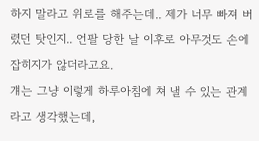하지 말라고 위로를 해주는데.. 제가 너무 빠져 버렸던 탓인지.. 언팔 당한 날 이후로 아무것도 손에 잡히지가 않더라고요.
걔는 그냥 이렇게 하루아침에 쳐 낼 수 있는 관계라고 생각했는데,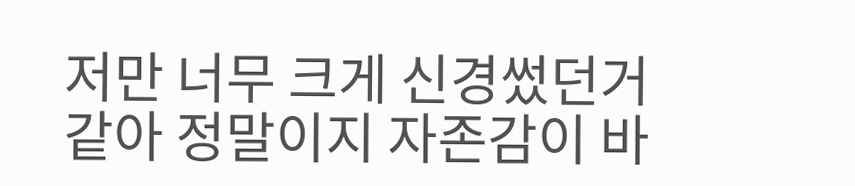저만 너무 크게 신경썼던거 같아 정말이지 자존감이 바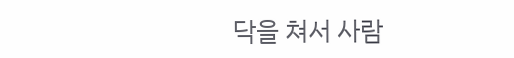닥을 쳐서 사람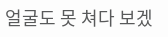얼굴도 못 쳐다 보겠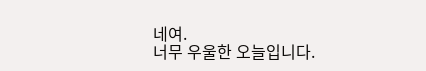네여.
너무 우울한 오늘입니다.